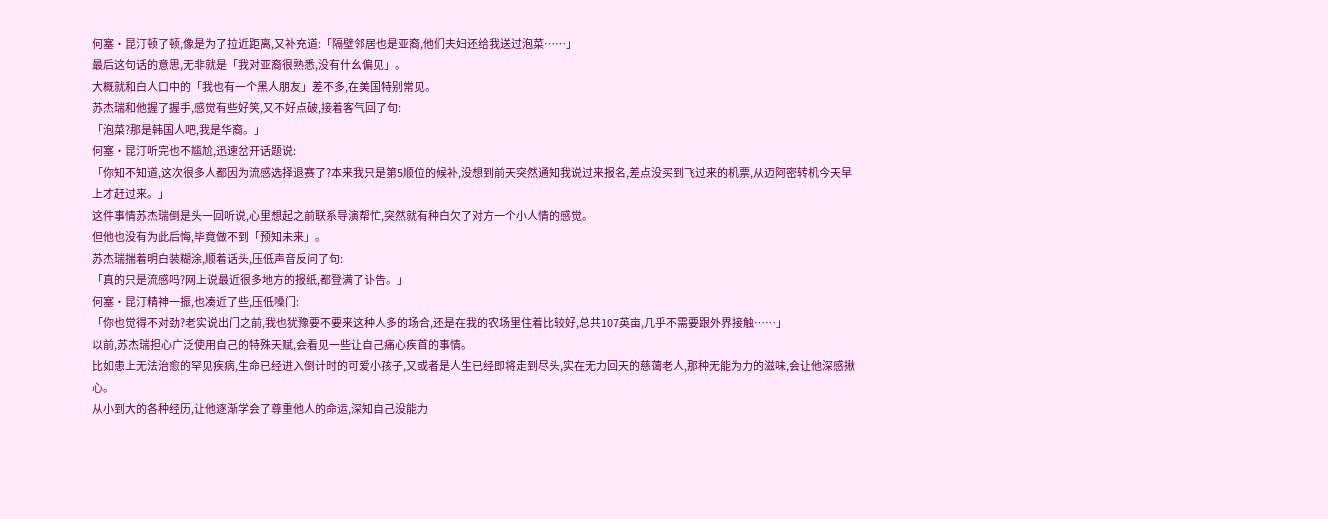何塞·昆汀顿了顿,像是为了拉近距离,又补充道:「隔壁邻居也是亚裔,他们夫妇还给我送过泡菜……」
最后这句话的意思,无非就是「我对亚裔很熟悉,没有什幺偏见」。
大概就和白人口中的「我也有一个黑人朋友」差不多,在美国特别常见。
苏杰瑞和他握了握手,感觉有些好笑,又不好点破,接着客气回了句:
「泡菜?那是韩国人吧,我是华裔。」
何塞·昆汀听完也不尴尬,迅速岔开话题说:
「你知不知道,这次很多人都因为流感选择退赛了?本来我只是第5顺位的候补,没想到前天突然通知我说过来报名,差点没买到飞过来的机票,从迈阿密转机今天早上才赶过来。」
这件事情苏杰瑞倒是头一回听说,心里想起之前联系导演帮忙,突然就有种白欠了对方一个小人情的感觉。
但他也没有为此后悔,毕竟做不到「预知未来」。
苏杰瑞揣着明白装糊涂,顺着话头,压低声音反问了句:
「真的只是流感吗?网上说最近很多地方的报纸,都登满了讣告。」
何塞·昆汀精神一振,也凑近了些,压低嗓门:
「你也觉得不对劲?老实说出门之前,我也犹豫要不要来这种人多的场合,还是在我的农场里住着比较好,总共107英亩,几乎不需要跟外界接触……」
以前,苏杰瑞担心广泛使用自己的特殊天赋,会看见一些让自己痛心疾首的事情。
比如患上无法治愈的罕见疾病,生命已经进入倒计时的可爱小孩子,又或者是人生已经即将走到尽头,实在无力回天的慈蔼老人,那种无能为力的滋味,会让他深感揪心。
从小到大的各种经历,让他逐渐学会了尊重他人的命运,深知自己没能力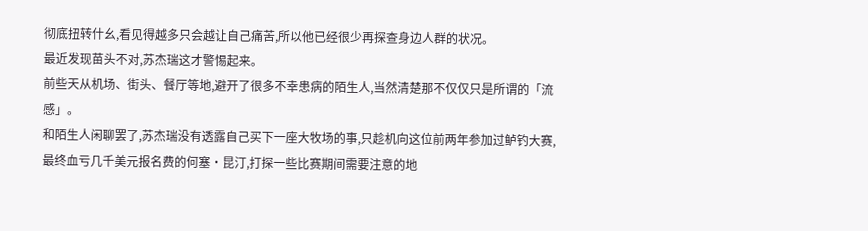彻底扭转什幺,看见得越多只会越让自己痛苦,所以他已经很少再探查身边人群的状况。
最近发现苗头不对,苏杰瑞这才警惕起来。
前些天从机场、街头、餐厅等地,避开了很多不幸患病的陌生人,当然清楚那不仅仅只是所谓的「流感」。
和陌生人闲聊罢了,苏杰瑞没有透露自己买下一座大牧场的事,只趁机向这位前两年参加过鲈钓大赛,最终血亏几千美元报名费的何塞·昆汀,打探一些比赛期间需要注意的地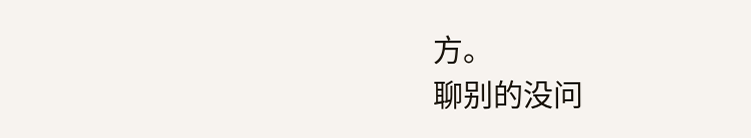方。
聊别的没问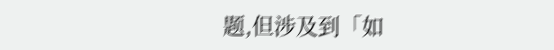题,但涉及到「如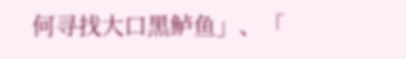何寻找大口黑鲈鱼」、「